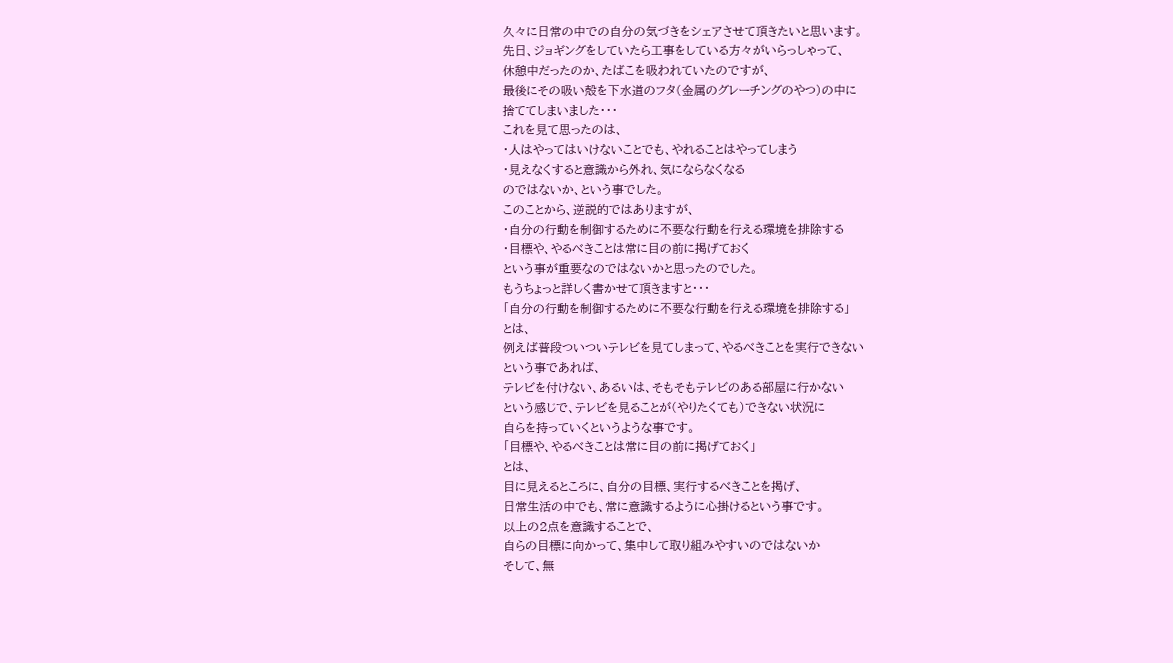久々に日常の中での自分の気づきをシェアさせて頂きたいと思います。
先日、ジョギングをしていたら工事をしている方々がいらっしゃって、
休憩中だったのか、たばこを吸われていたのですが、
最後にその吸い殻を下水道のフタ(金属のグレーチングのやつ)の中に
捨ててしまいました・・・
これを見て思ったのは、
・人はやってはいけないことでも、やれることはやってしまう
・見えなくすると意識から外れ、気にならなくなる
のではないか、という事でした。
このことから、逆説的ではありますが、
・自分の行動を制御するために不要な行動を行える環境を排除する
・目標や、やるべきことは常に目の前に掲げておく
という事が重要なのではないかと思ったのでした。
もうちょっと詳しく書かせて頂きますと・・・
「自分の行動を制御するために不要な行動を行える環境を排除する」
とは、
例えば普段ついついテレビを見てしまって、やるべきことを実行できない
という事であれば、
テレビを付けない、あるいは、そもそもテレビのある部屋に行かない
という感じで、テレビを見ることが(やりたくても)できない状況に
自らを持っていくというような事です。
「目標や、やるべきことは常に目の前に掲げておく」
とは、
目に見えるところに、自分の目標、実行するべきことを掲げ、
日常生活の中でも、常に意識するように心掛けるという事です。
以上の2点を意識することで、
自らの目標に向かって、集中して取り組みやすいのではないか
そして、無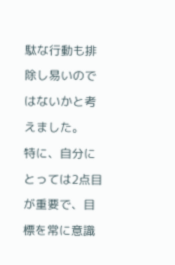駄な行動も排除し易いのではないかと考えました。
特に、自分にとっては2点目が重要で、目標を常に意識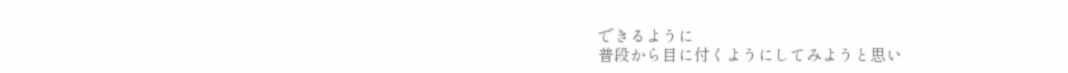できるように
普段から目に付くようにしてみようと思い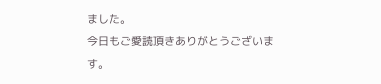ました。
今日もご愛読頂きありがとうございます。